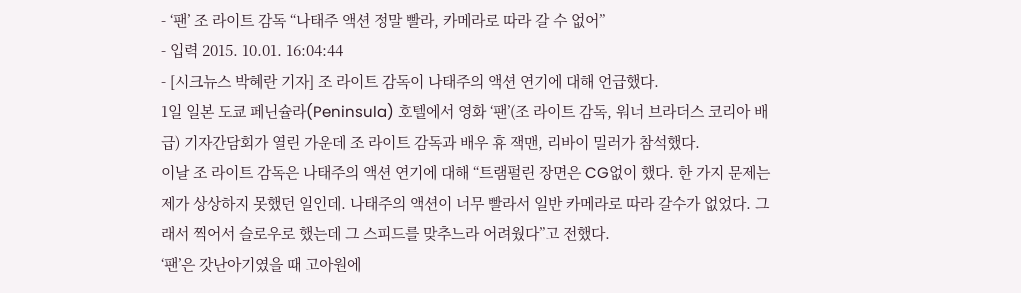- ‘팬’ 조 라이트 감독 “나태주 액션 정말 빨라, 카메라로 따라 갈 수 없어”
- 입력 2015. 10.01. 16:04:44
- [시크뉴스 박혜란 기자] 조 라이트 감독이 나태주의 액션 연기에 대해 언급했다.
1일 일본 도쿄 페닌슐라(Peninsula) 호텔에서 영화 ‘팬’(조 라이트 감독, 워너 브라더스 코리아 배급) 기자간담회가 열린 가운데 조 라이트 감독과 배우 휴 잭맨, 리바이 밀러가 참석했다.
이날 조 라이트 감독은 나태주의 액션 연기에 대해 “트램펄린 장면은 CG없이 했다. 한 가지 문제는 제가 상상하지 못했던 일인데. 나태주의 액션이 너무 빨라서 일반 카메라로 따라 갈수가 없었다. 그래서 찍어서 슬로우로 했는데 그 스피드를 맞추느라 어려웠다”고 전했다.
‘팬’은 갓난아기였을 때 고아원에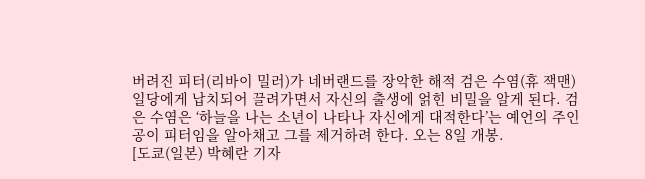버려진 피터(리바이 밀러)가 네버랜드를 장악한 해적 검은 수염(휴 잭맨) 일당에게 납치되어 끌려가면서 자신의 출생에 얽힌 비밀을 알게 된다. 검은 수염은 ‘하늘을 나는 소년이 나타나 자신에게 대적한다’는 예언의 주인공이 피터임을 알아채고 그를 제거하려 한다. 오는 8일 개봉.
[도쿄(일본) 박혜란 기자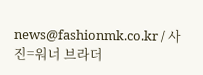news@fashionmk.co.kr / 사진=워너 브라더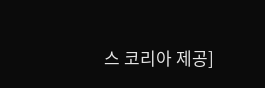스 코리아 제공]